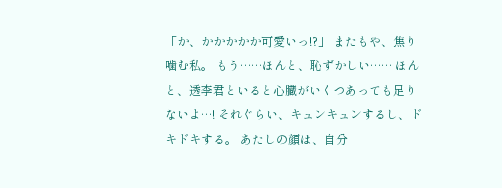「か、かかかかか可愛いっ!?」 またもや、焦り噛む私。 もう……ほんと、恥ずかしい…… ほんと、透李君といると心臓がいくつあっても足りないよ…! それぐらい、キュンキュンするし、ドキドキする。 あたしの顔は、自分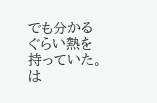でも分かるぐらい熱を持っていた。 は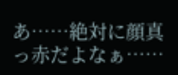あ……絶対に顔真っ赤だよなぁ……